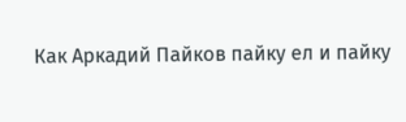Как Аркадий Пайков пайку ел и пайку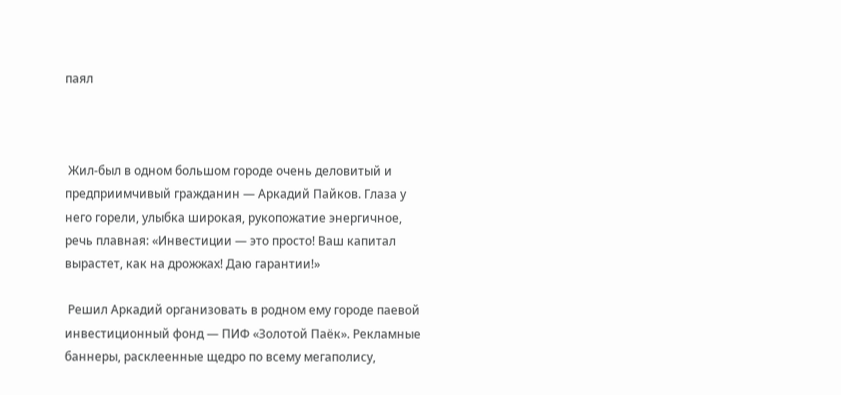паял



 Жил-был в одном большом городе очень деловитый и предприимчивый гражданин — Аркадий Пайков. Глаза у него горели, улыбка широкая, рукопожатие энергичное, речь плавная: «Инвестиции — это просто! Ваш капитал вырастет, как на дрожжах! Даю гарантии!»

 Решил Аркадий организовать в родном ему городе паевой инвестиционный фонд — ПИФ «Золотой Паёк». Рекламные баннеры, расклеенные щедро по всему мегаполису,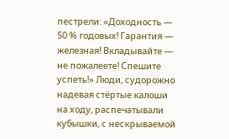пестрели: «Доходность — 50 % годовых! Гарантия — железная! Вкладывайте — не пожалеете! Спешите успеть!» Люди, судорожно надевая стёртые калоши на ходу, распечатывали кубышки, с нескрываемой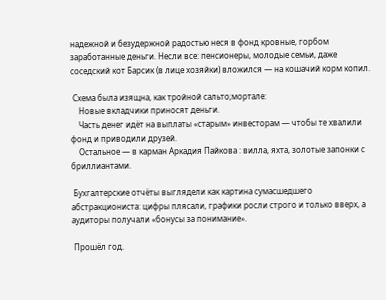надежной и безудержной радостью неся в фонд кровные, горбом заработанные деньги. Несли все: пенсионеры, молодые семьи, даже соседский кот Барсик (в лице хозяйки) вложился — на кошачий корм копил.

 Схема была изящна, как тройной сальто;мортале:
    Новые вкладчики приносят деньги.
    Часть денег идёт на выплаты «старым» инвесторам — чтобы те хвалили фонд и приводили друзей.
    Остальное — в карман Аркадия Пайкова : вилла, яхта, золотые запонки с бриллиантами.

 Бухгалтерские отчёты выглядели как картина сумасшедшего абстракциониста: цифры плясали, графики росли строго и только вверх, а аудиторы получали «бонусы за понимание».

 Прошёл год.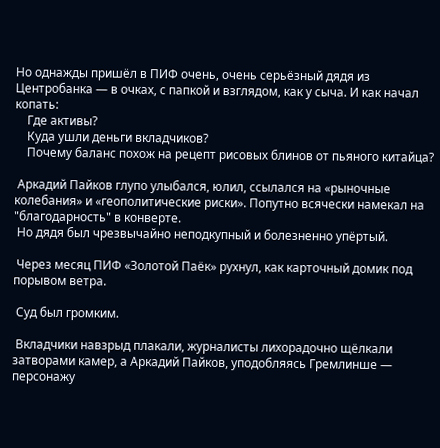Но однажды пришёл в ПИФ очень, очень серьёзный дядя из Центробанка — в очках, с папкой и взглядом, как у сыча. И как начал копать:
    Где активы?
    Куда ушли деньги вкладчиков?
    Почему баланс похож на рецепт рисовых блинов от пьяного китайца?

 Аркадий Пайков глупо улыбался, юлил, ссылался на «рыночные колебания» и «геополитические риски». Попутно всячески намекал на "благодарность" в конверте.
 Но дядя был чрезвычайно неподкупный и болезненно упёртый.

 Через месяц ПИФ «Золотой Паёк» рухнул, как карточный домик под порывом ветра.

 Суд был громким.

 Вкладчики навзрыд плакали, журналисты лихорадочно щёлкали затворами камер, а Аркадий Пайков, уподобляясь Гремлинше — персонажу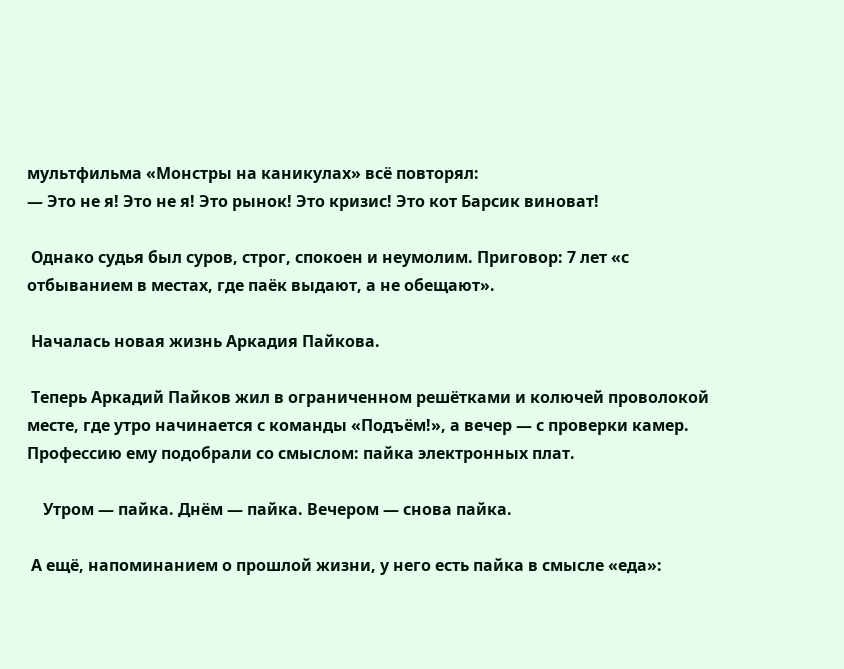мультфильма «Монстры на каникулах» всё повторял:
— Это не я! Это не я! Это рынок! Это кризис! Это кот Барсик виноват!

 Однако судья был суров, строг, спокоен и неумолим. Приговор: 7 лет «с отбыванием в местах, где паёк выдают, а не обещают».

 Началась новая жизнь Аркадия Пайкова.

 Теперь Аркадий Пайков жил в ограниченном решётками и колючей проволокой месте, где утро начинается с команды «Подъём!», а вечер — с проверки камер. Профессию ему подобрали со смыслом: пайка электронных плат.

    Утром — пайка. Днём — пайка. Вечером — снова пайка.

 А ещё, напоминанием о прошлой жизни, у него есть пайка в смысле «еда»: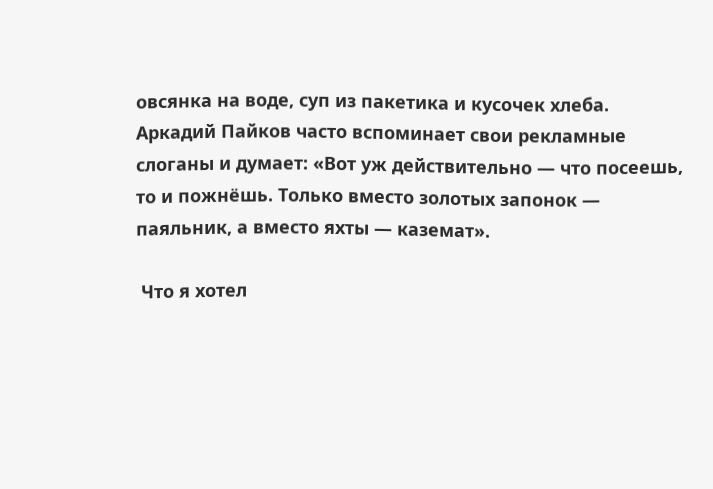овсянка на воде, суп из пакетика и кусочек хлеба. Аркадий Пайков часто вспоминает свои рекламные слоганы и думает: «Вот уж действительно — что посеешь, то и пожнёшь. Только вместо золотых запонок — паяльник, а вместо яхты — каземат».

 Что я хотел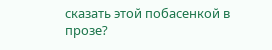сказать этой побасенкой в прозе?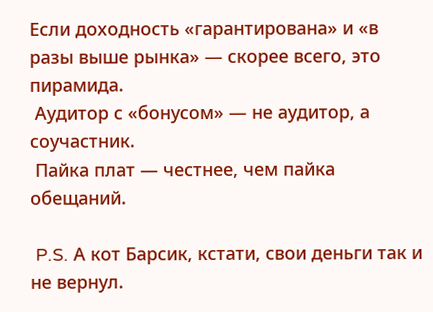Если доходность «гарантирована» и «в разы выше рынка» — скорее всего, это пирамида.
 Аудитор с «бонусом» — не аудитор, а соучастник.
 Пайка плат — честнее, чем пайка обещаний.

 P.S. А кот Барсик, кстати, свои деньги так и не вернул.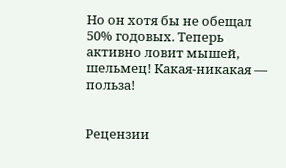Но он хотя бы не обещал 50% годовых. Теперь активно ловит мышей, шельмец! Какая-никакая — польза!


Рецензии